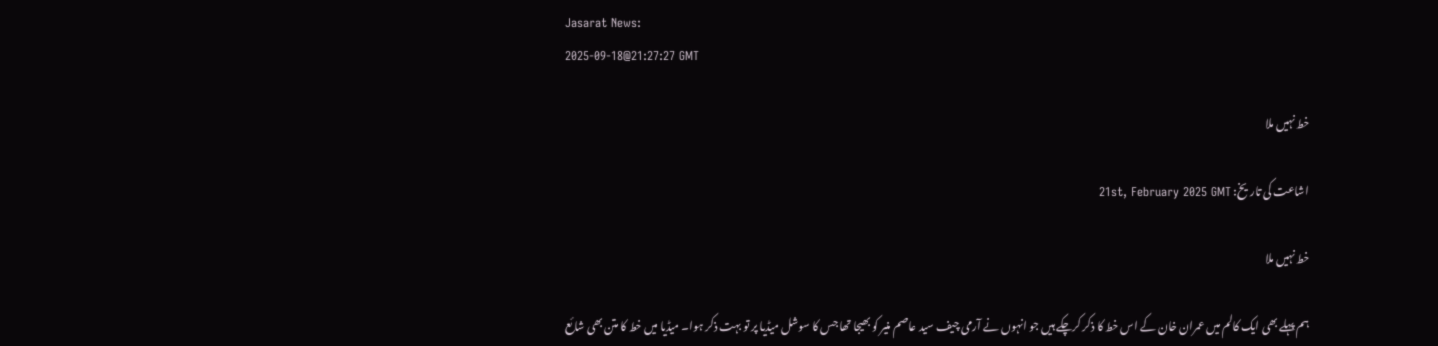Jasarat News:
2025-09-18@21:27:27 GMT

خط نہیں ملا

اشاعت کی تاریخ: 21st, February 2025 GMT

خط نہیں ملا

ہم پہلے بھی ایک کالم میں عمران خان کے اس خط کا ذکر کرچکے ہیں جو انہوں نے آرمی چیف سید عاصم منیر کو بھیجا تھا جس کا سوشل میڈیا پر تو بہت ذکر ہوا۔ میڈیا میں خط کا متن بھی شائع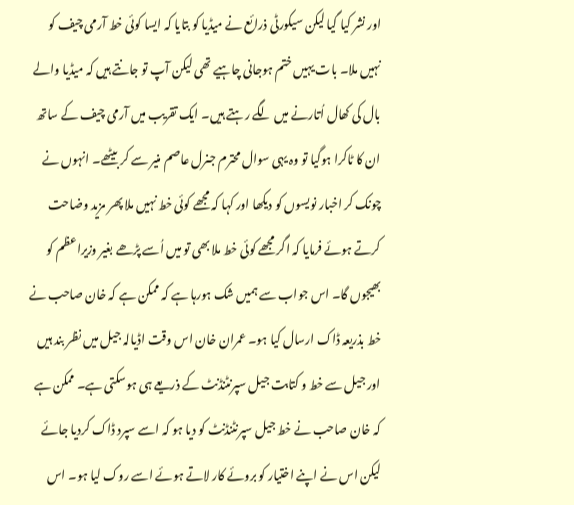اور نشر کیا گیا لیکن سیکورٹی ذرائع نے میڈیا کو بتایا کہ ایسا کوئی خط آرمی چیف کو نہیں ملا۔ بات یہیں ختم ہوجانی چاہیے تھی لیکن آپ تو جانتے ہیں کہ میڈیا والے بال کی کھال اُتارنے میں لگے رہتے ہیں۔ ایک تقریب میں آرمی چیف کے ساتھ ان کا ٹاکرا ہوگیا تو وہ یہی سوال محترم جنرل عاصم منیر سے کر بیٹھے۔ انہوں نے چونک کر اخبار نویسوں کو دیکھا اور کہا کہ مجھے کوئی خط نہیں ملا پھر مزید وضاحت کرتے ہوئے فرمایا کہ اگر مجھے کوئی خط ملا بھی تو میں اُسے پڑھے بغیر وزیراعظم کو بھیجوں گا۔ اس جواب سے ہمیں شک ہورہا ہے کہ ممکن ہے کہ خان صاحب نے خط بذریعہ ڈاک ارسال کیا ہو۔ عمران خان اس وقت اڈیالہ جیل میں نظر بند ہیں اور جیل سے خط و کتابت جیل سپرنٹنڈنٹ کے ذریعے ہی ہوسکتی ہے۔ ممکن ہے کہ خان صاحب نے خط جیل سپرنٹنڈنٹ کو دیا ہو کہ اسے سپرد ڈاک کردیا جائے لیکن اس نے اپنے اختیار کو بروئے کار لاتے ہوئے اسے روک لیا ہو۔ اس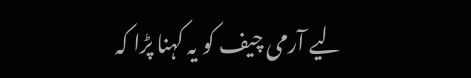لیے آرمی چیف کو یہ کہنا پڑا کہ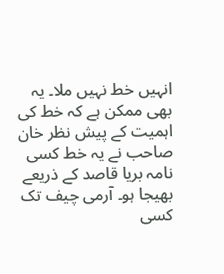انہیں خط نہیں ملا۔ یہ بھی ممکن ہے کہ خط کی اہمیت کے پیش نظر خان صاحب نے یہ خط کسی نامہ بریا قاصد کے ذریعے بھیجا ہو۔ آرمی چیف تک کسی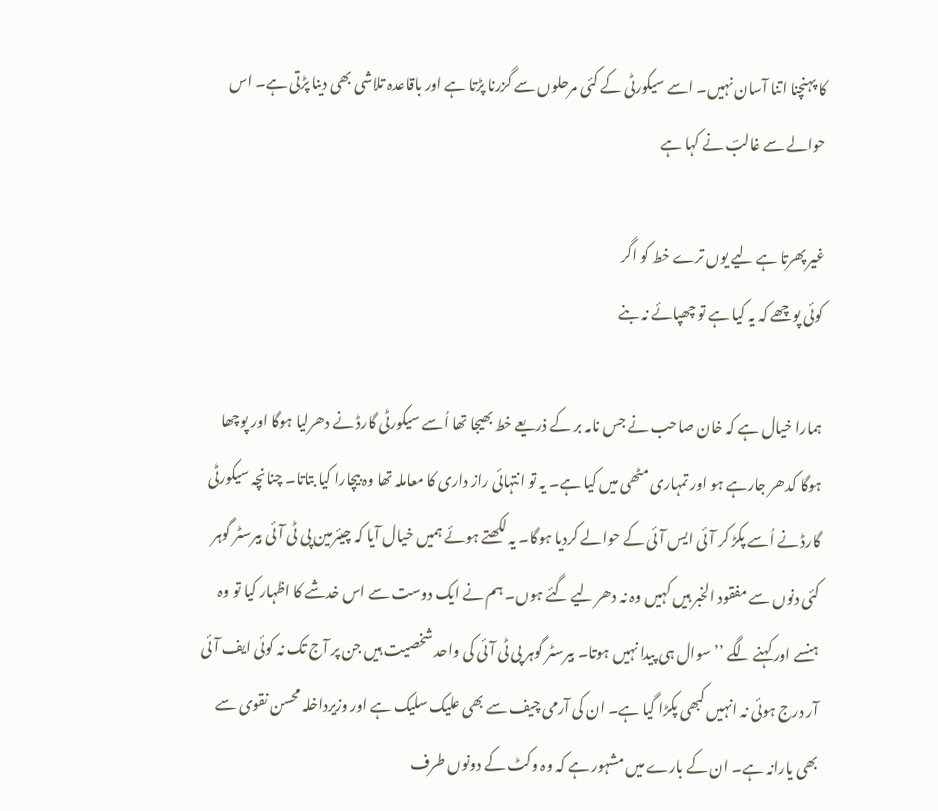کا پہنچنا اتنا آسان نہیں۔ اسے سیکورٹی کے کئی مرحلوں سے گزرنا پڑتا ہے اور باقاعدہ تلاشی بھی دینا پڑتی ہے۔ اس حوالے سے غالبؔ نے کہا ہے

غیر پھرتا ہے لیے یوں ترے خط کو اگر
کوئی پوچھے کہ یہ کیا ہے تو چھپائے نہ بنے

ہمارا خیال ہے کہ خان صاحب نے جس نامہ بر کے ذریعے خط بھیجا تھا اُسے سیکورٹی گارڈ نے دھرلیا ہوگا اور پوچھا ہوگا کدھر جارہے ہو اور تمہاری مٹھی میں کیا ہے۔ یہ تو انتہائی راز داری کا معاملہ تھا وہ بیچارا کیا بتاتا۔ چنانچہ سیکورٹی گارڈ نے اُسے پکڑ کر آئی ایس آئی کے حوالے کردیا ہوگا۔ یہ لکھتے ہوئے ہمیں خیال آیا کہ چیئرمین پی ٹی آئی بیرسٹر گوہر کئی دنوں سے مفقود الخبر ہیں کہیں وہ نہ دھر لیے گئے ہوں۔ ہم نے ایک دوست سے اس خدشے کا اظہار کیا تو وہ ہنسے اور کہنے لگے ’’سوال ہی پیدا نہیں ہوتا۔ بیرسٹر گوہر پی ٹی آئی کی واحد شخصیت ہیں جن پر آج تک نہ کوئی ایف آئی آر درج ہوئی نہ انہیں کبھی پکڑا گیا ہے۔ ان کی آرمی چیف سے بھی علیک سلیک ہے اور وزیرداخلہ محسن نقوی سے بھی یارانہ ہے۔ ان کے بارے میں مشہور ہے کہ وہ وکٹ کے دونوں طرف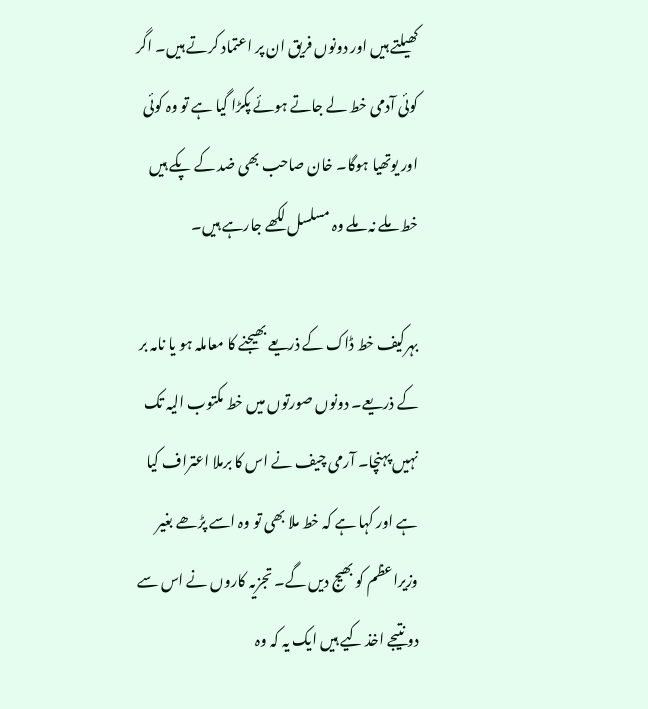کھیلتے ہیں اور دونوں فریق ان پر اعتماد کرتے ہیں۔ اگر کوئی آدمی خط لے جاتے ہوئے پکڑا گیا ہے تو وہ کوئی اور یوتھیا ہوگا۔ خان صاحب بھی ضد کے پکے ہیں خط ملے نہ ملے وہ مسلسل لکھے جارہے ہیں۔

بہرکیف خط ڈاک کے ذریعے بھیجنے کا معاملہ ہو یا نامہ بر کے ذریعے۔ دونوں صورتوں میں خط مکتوب الیہ تک نہیں پہنچا۔ آرمی چیف نے اس کا برملا اعتراف کیا ہے اور کہا ہے کہ خط ملا بھی تو وہ اسے پڑھے بغیر وزیراعظم کو بھیج دیں گے۔ تجزیہ کاروں نے اس سے دو نتیجے اخذ کیے ہیں ایک یہ کہ وہ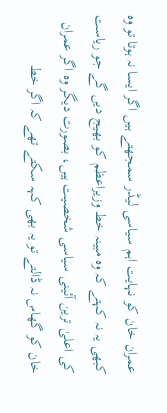عمران خان کو نہایت اہم سیاسی لیڈر سمجھتے ہیں اگر ایسا نہ ہوتا تو وہ کبھی یہ نہ کہتے کہ وہ مبینہ خط وزیراعظم کو بھیج دیں گے جو ریاست کی اعلیٰ ترین آئینی سیاسی شخصیت ہیں، بصورت دیگر وہ اگر عمران خان کو گھاس نہ ڈالتے تو یہ بھی کہہ سکتے تھے کہ اگر خط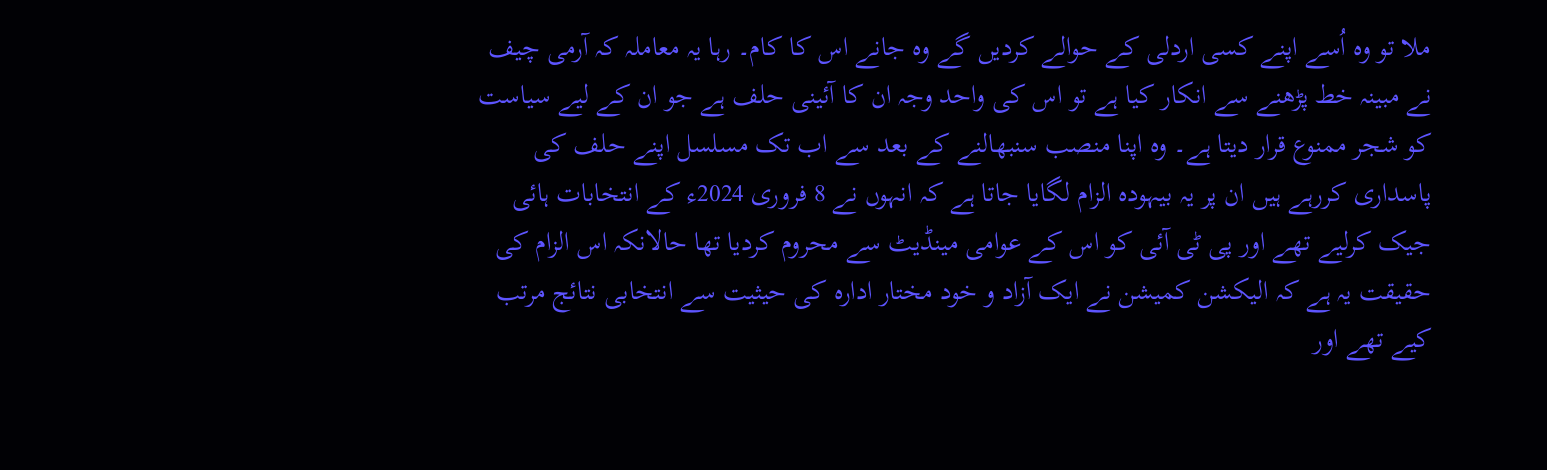ملا تو وہ اُسے اپنے کسی اردلی کے حوالے کردیں گے وہ جانے اس کا کام۔ رہا یہ معاملہ کہ آرمی چیف نے مبینہ خط پڑھنے سے انکار کیا ہے تو اس کی واحد وجہ ان کا آئینی حلف ہے جو ان کے لیے سیاست کو شجر ممنوع قرار دیتا ہے۔ وہ اپنا منصب سنبھالنے کے بعد سے اب تک مسلسل اپنے حلف کی پاسداری کررہے ہیں ان پر یہ بیہودہ الزام لگایا جاتا ہے کہ انہوں نے 8 فروری 2024ء کے انتخابات ہائی جیک کرلیے تھے اور پی ٹی آئی کو اس کے عوامی مینڈیٹ سے محروم کردیا تھا حالانکہ اس الزام کی حقیقت یہ ہے کہ الیکشن کمیشن نے ایک آزاد و خود مختار ادارہ کی حیثیت سے انتخابی نتائج مرتب کیے تھے اور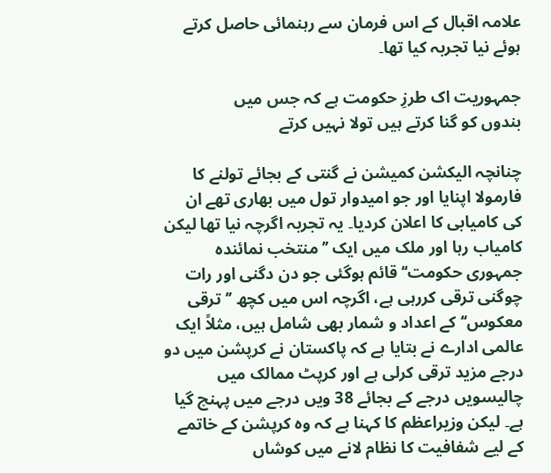علامہ اقبال کے اس فرمان سے رہنمائی حاصل کرتے ہوئے نیا تجربہ کیا تھا۔

جمہوریت اک طرزِ حکومت ہے کہ جس میں
بندوں کو گنا کرتے ہیں تولا نہیں کرتے

چنانچہ الیکشن کمیشن نے گنتی کے بجائے تولنے کا فارمولا اپنایا اور جو امیدوار تول میں بھاری تھے ان کی کامیابی کا اعلان کردیا۔ یہ تجربہ اگرچہ نیا تھا لیکن کامیاب رہا اور ملک میں ایک ’’منتخب نمائندہ جمہوری حکومت‘‘ قائم ہوگئی جو دن دگنی اور رات چوگنی ترقی کررہی ہے، اگرچہ اس میں کچھ ’’ترقی معکوس‘‘ کے اعداد و شمار بھی شامل ہیں، مثلاً ایک عالمی ادارے نے بتایا ہے کہ پاکستان نے کرپشن میں دو درجے مزید ترقی کرلی ہے اور کرپٹ ممالک میں چالیسویں درجے کے بجائے 38 ویں درجے میں پہنچ گیا ہے۔ لیکن وزیراعظم کا کہنا ہے کہ وہ کرپشن کے خاتمے کے لیے شفافیت کا نظام لانے میں کوشاں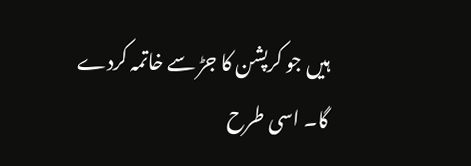ہیں جو کرپشن کا جڑ سے خاتمہ کردے گا۔ اسی طرح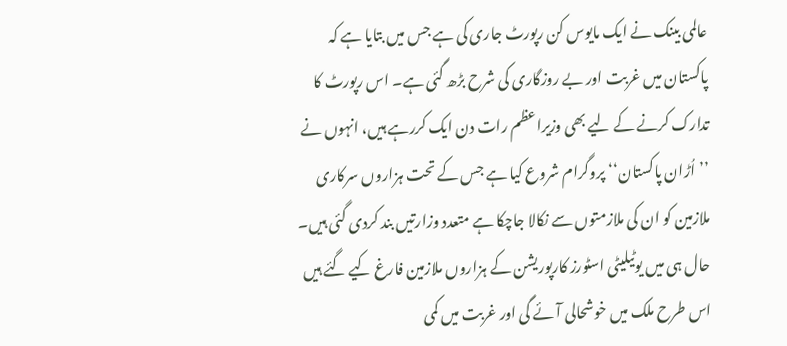عالمی بینک نے ایک مایوس کن رپورٹ جاری کی ہے جس میں بتایا ہے کہ پاکستان میں غربت اور بے روزگاری کی شرح بڑھ گئی ہے۔ اس رپورٹ کا تدارک کرنے کے لیے بھی وزیراعظم رات دن ایک کررہے ہیں، انہوں نے ’’اُڑان پاکستان‘‘ پروگرام شروع کیا ہے جس کے تحت ہزاروں سرکاری ملازمین کو ان کی ملازمتوں سے نکالا جاچکا ہے متعدد وزارتیں بند کردی گئی ہیں۔ حال ہی میں یوٹیلیٹی اسٹورز کارپوریشن کے ہزاروں ملازمین فارغ کیے گئے ہیں اس طرح ملک میں خوشحالی آئے گی اور غربت میں کمی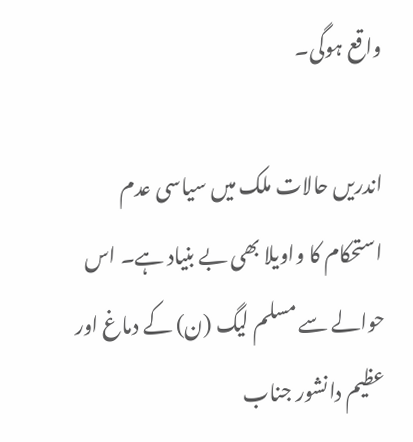واقع ہوگی۔

اندریں حالات ملک میں سیاسی عدم استحکام کا واویلا بھی بے بنیاد ہے۔ اس حوالے سے مسلم لیگ (ن) کے دماغ اور عظیم دانشور جناب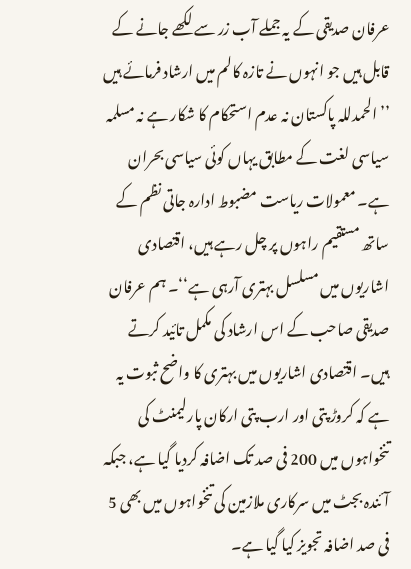عرفان صدیقی کے یہ جملے آب زر سے لکھے جانے کے قابل ہیں جو انہوں نے تازہ کالم میں ارشاد فرمائے ہیں ’’الحمدللہ پاکستان نہ عدم استحکام کا شکار ہے نہ مسلمہ سیاسی لغت کے مطابق یہاں کوئی سیاسی بحران ہے۔ معمولات ریاست مضبوط ادارہ جاتی نظم کے ساتھ مستقیم راہوں پر چل رہے ہیں، اقتصادی اشاریوں میں مسلسل بہتری آرہی ہے‘‘۔ ہم عرفان صدیقی صاحب کے اس ارشاد کی مکمل تائید کرتے ہیں۔ اقتصادی اشاریوں میں بہتری کا واضح ثبوت یہ ہے کہ کروڑ پتی اور ارب پتی ارکان پارلیمنٹ کی تنخواہوں میں 200 فی صد تک اضافہ کردیا گیا ہے، جبکہ آئندہ بجٹ میں سرکاری ملازمین کی تنخواہوں میں بھی 5 فی صد اضافہ تجویز کیا گیا ہے۔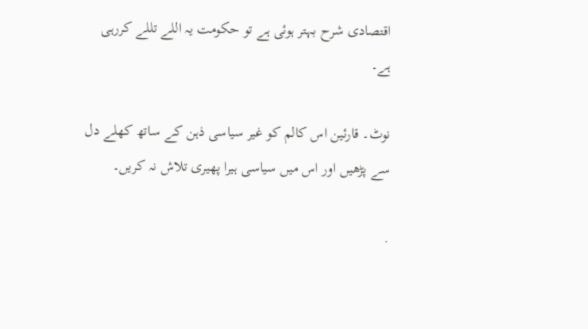اقتصادی شرح بہتر ہوئی ہے تو حکومت یہ اللے تللے کررہی ہے۔

نوٹ۔ قارئین اس کالم کو غیر سیاسی ذہن کے ساتھ کھلے دل سے پڑھیں اور اس میں سیاسی ہیرا پھیری تلاش نہ کریں۔

.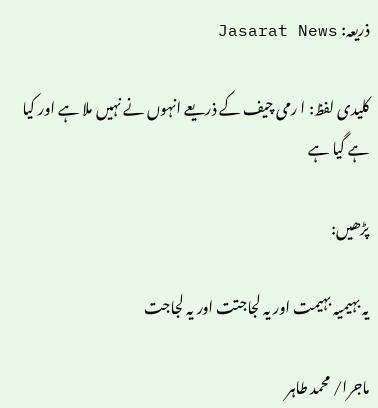ذریعہ: Jasarat News

کلیدی لفظ: ا رمی چیف کے ذریعے انہوں نے نہیں ملا ہے اور کیا ہے گیا ہے

پڑھیں:

یہ بہیمیہ بہیمت اور یہ لجاجتت اور یہ لجاجت

ماجرا/ محمد طاہر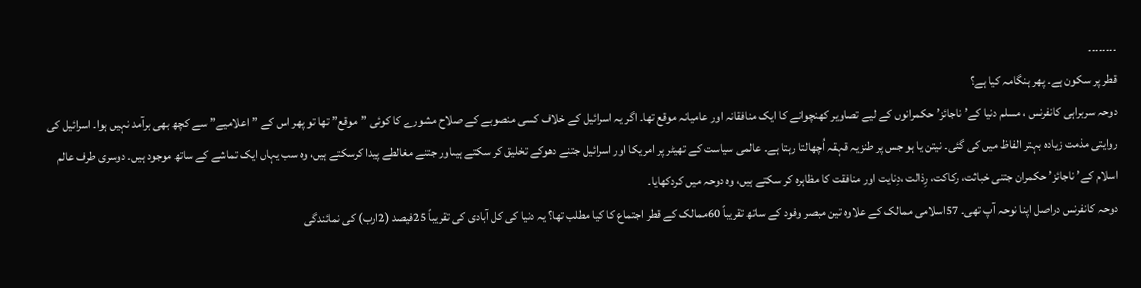۔۔۔۔۔۔۔۔
قطر پر سکون ہے۔ پھر ہنگامہ کیا ہے؟
دوحہ سربراہی کانفرنس ، مسلم دنیا کے’ ناجائز’ حکمرانوں کے لیے تصاویر کھنچوانے کا ایک منافقانہ اور عامیانہ موقع تھا۔ اگر یہ اسرائیل کے خلاف کسی منصوبے کے صلاح مشورے کا کوئی ”موقع” تھا تو پھر اس کے ”اعلامیے” سے کچھ بھی برآمد نہیں ہوا۔ اسرائیل کی روایتی مذمت زیادہ بہتر الفاظ میں کی گئی۔ نیتن یا ہو جس پر طنزیہ قہقہ اُچھالتا رہتا ہے۔ عالمی سیاست کے تھیٹر پر امریکا اور اسرائیل جتنے دھوکے تخلیق کر سکتے ہیںاور جتنے مغالطے پیدا کرسکتے ہیں، وہ سب یہاں ایک تماشے کے ساتھ موجود ہیں۔ دوسری طرف عالم اسلام کے’ ناجائز’ حکمران جتنی خباثت، رکاکت، رِذالت ،دِنایت اور منافقت کا مظاہرہ کر سکتے ہیں، وہ دوحہ میں کردکھایا۔
دوحہ کانفرنس دراصل اپنا نوحہ آپ تھی۔ 57اسلامی ممالک کے علاوہ تین مبصر وفود کے ساتھ تقریباً 60ممالک کے قطر اجتماع کا کیا مطلب تھا؟ یہ دنیا کی کل آبادی کی تقریباً 25فیصد (2ارب) کی نمائندگی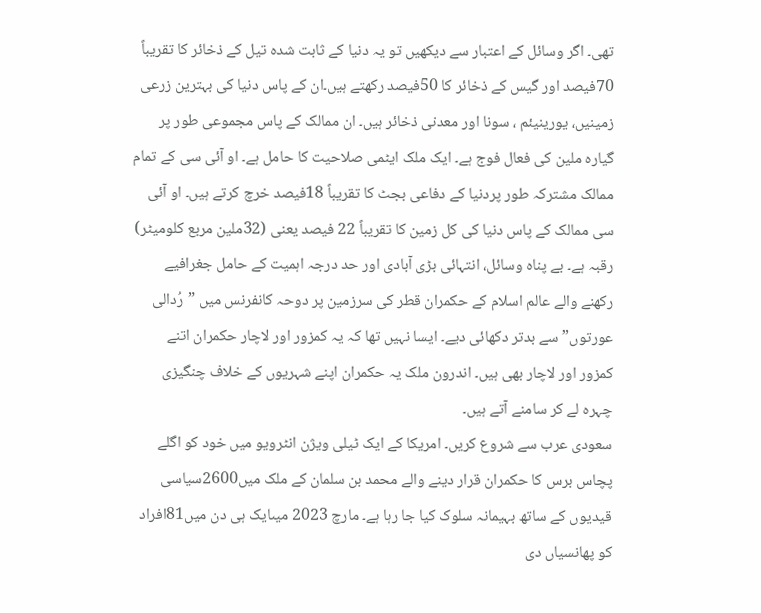تھی۔ اگر وسائل کے اعتبار سے دیکھیں تو یہ دنیا کے ثابت شدہ تیل کے ذخائر کا تقریباً 70فیصد اور گیس کے ذخائر کا 50فیصد رکھتے ہیں۔ان کے پاس دنیا کی بہترین زرعی زمینیں، یورینیئم ، سونا اور معدنی ذخائر ہیں۔ ان ممالک کے پاس مجموعی طور پر گیارہ ملین کی فعال فوج ہے۔ ایک ملک ایٹمی صلاحیت کا حامل ہے۔ او آئی سی کے تمام ممالک مشترکہ طور پردنیا کے دفاعی بجٹ کا تقریباً 18فیصد خرچ کرتے ہیں۔ او آئی سی ممالک کے پاس دنیا کی کل زمین کا تقریباً 22 فیصد یعنی (32ملین مربع کلومیٹر) رقبہ ہے۔ بے پناہ وسائل، انتہائی بڑی آبادی اور حد درجہ اہمیت کے حامل جغرافیے رکھنے والے عالم اسلام کے حکمران قطر کی سرزمین پر دوحہ کانفرنس میں ”رُدالی عورتوں” سے بدتر دکھائی دیے۔ ایسا نہیں تھا کہ یہ کمزور اور لاچار حکمران اتنے کمزور اور لاچار بھی ہیں۔ اندرون ملک یہ حکمران اپنے شہریوں کے خلاف چنگیزی چہرہ لے کر سامنے آتے ہیں۔
سعودی عرب سے شروع کریں۔ امریکا کے ایک ٹیلی ویژن انٹرویو میں خود کو اگلے پچاس برس کا حکمران قرار دینے والے محمد بن سلمان کے ملک میں2600سیاسی قیدیوں کے ساتھ بہیمانہ سلوک کیا جا رہا ہے۔ مارچ 2023 میںایک ہی دن میں81افراد کو پھانسیاں دی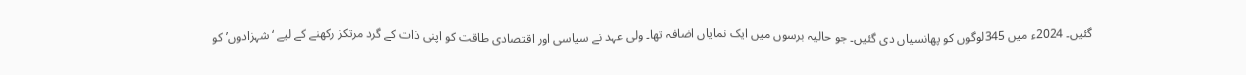گئیں۔ 2024ء میں 345لوگوں کو پھانسیاں دی گئیں۔ جو حالیہ برسوں میں ایک نمایاں اضافہ تھا۔ ولی عہد نے سیاسی اور اقتصادی طاقت کو اپنی ذات کے گرد مرتکز رکھنے کے لیے ‘شہزادوں’ کو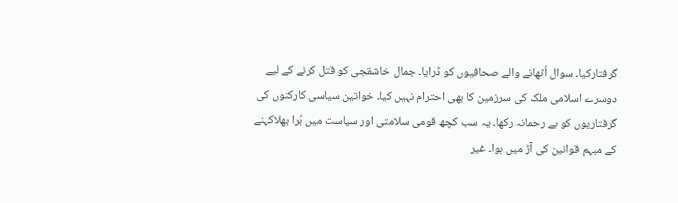گرفتارکیا۔ سوال اُٹھانے والے صحافیوں کو ڈرایا۔ جمال خاشقجی کو قتل کرنے کے لیے دوسرے اسلامی ملک کی سرزمین کا بھی احترام نہیں کیا۔ خواتین سیاسی کارکنوں کی گرفتاریوں کو بے رحمانہ رکھا۔ یہ سب کچھ قومی سلامتی اور سیاست میں بُرا بھلاکہنے کے مبہم قوانین کی آڑ میں ہوا۔ غیر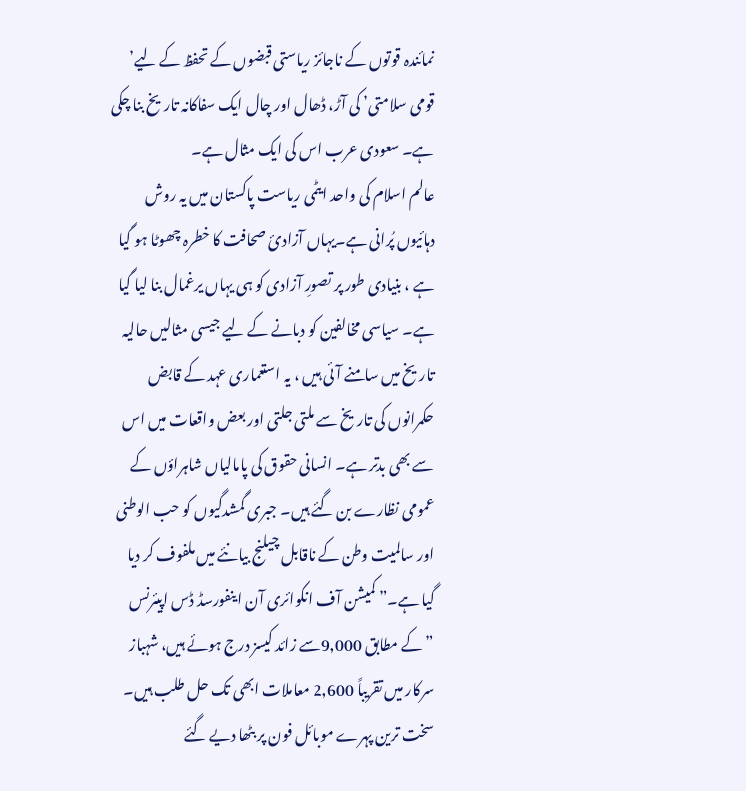نمائندہ قوتوں کے ناجائز ریاستی قبضوں کے تحفظ کے لیے’ قومی سلامتی’ کی آڑ، ڈھال اور چال ایک سفاکانہ تاریخ بنا چکی ہے۔ سعودی عرب اس کی ایک مثال ہے۔
عالم اسلام کی واحد ایٹمی ریاست پاکستان میں یہ روش دہائیوں پُرانی ہے۔یہاں آزادیٔ صحافت کا خطرہ چھوٹا ہو گیا ہے ، بنیادی طور پر تصورِ آزادی کو ہی یہاں یرغمال بنا لیا گیا ہے۔ سیاسی مخالفین کو دبانے کے لیے جیسی مثالیں حالیہ تاریخ میں سامنے آئی ہیں ، یہ استعماری عہد کے قابض حکمرانوں کی تاریخ سے ملتی جلتی اور بعض واقعات میں اس سے بھی بدتر ہے۔ انسانی حقوق کی پامالیاں شاہراؤں کے عمومی نظارے بن گئے ہیں۔ جبری گمشدگیوں کو حب الوطنی اور سالمیت وطن کے ناقابل چیلنج بیانئے میں ملفوف کر دیا گیا ہے۔” کمیشن آف انکوائری آن اینفورسڈ ڈس اپیئرنس ”کے مطابق 9,000سے زائد کیسز درج ہوئے ہیں، شہباز سرکار میں تقریباً 2,600 معاملات ابھی تک حل طلب ہیں۔ سخت ترین پہرے موبائل فون پر بٹھا دیے گئے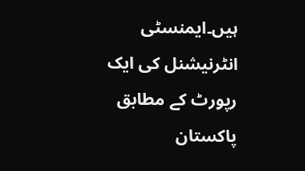ہیں۔ایمنسٹی انٹرنیشنل کی ایک رپورٹ کے مطابق پاکستان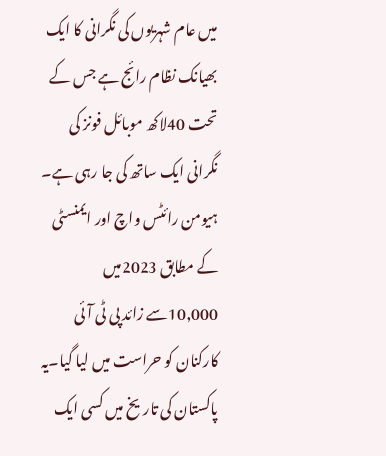میں عام شہریوں کی نگرانی کا ایک بھیانک نظام رائج ہے جس کے تحت 40لاکھ موبائل فونز کی نگرانی ایک ساتھ کی جا رہی ہے۔ ہیومن رائٹس واچ اور ایمنسٹی کے مطابق 2023میں 10,000سے زائد پی ٹی آئی کارکنان کو حراست میں لیا گیا۔یہ پاکستان کی تاریخ میں کسی ایک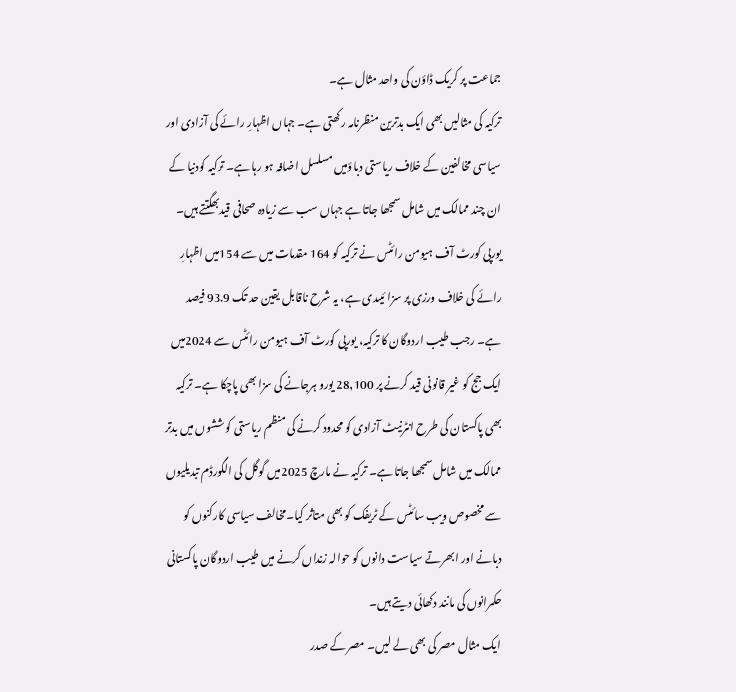جماعت پر کریک ڈاؤن کی واحد مثال ہے۔
ترکیہ کی مثالیں بھی ایک بدترین منظرنامہ رکھتی ہے۔ جہاں اظہارِ رائے کی آزادی اور سیاسی مخالفین کے خلاف ریاستی دباؤمیں مسلسل اضافہ ہو رہا ہے۔ ترکیہ کودنیا کے ان چند ممالک میں شامل سمجھا جاتا ہے جہاں سب سے زیادہ صحافی قیدبھگتتے ہیں۔ یورپی کورٹ آف ہیومن رائٹس نے ترکیہ کو 164 مقدمات میں سے 154میں اظہارِ رائے کی خلاف ورزی پر سزا ئیںدی ہے، یہ شرح ناقابل یقین حد تک 93.9 فیصد ہے۔ رجب طیب اردوگان کا ترکیہ، یورپی کورٹ آف ہیومن رائٹس سے 2024میں ایک جج کو غیر قانونی قید کرنے پر 28,100 یورو ہرجانے کی سزا بھی پاچکا ہے۔ ترکیہ بھی پاکستان کی طرح انٹرنیٹ آزادی کو محدود کرنے کی منظم ریاستی کوششوں میں بدتر ممالک میں شامل سمجھا جاتا ہے۔ ترکیہ نے مارچ 2025میں گوگل کی الگورڈم تبدیلیوں سے مخصوص ویب سائٹس کے ٹریفک کو بھی متاثر کیا۔مخالف سیاسی کارکنوں کو دبانے اور ابھرتے سیاست دانوں کو حوالہ زنداں کرنے میں طیب اردوگان پاکستانی حکمرانوں کی مانند دکھائی دیتے ہیں۔
ایک مثال مصر کی بھی لے لیں۔ مصر کے صدر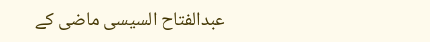عبدالفتاح السیسی ماضی کے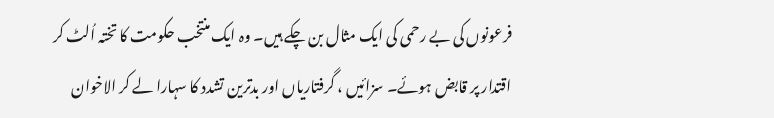فرعونوں کی بے رحمی کی ایک مثال بن چکے ہیں۔ وہ ایک منتخب حکومت کا تختہ اُلٹ کر اقتدار پر قابض ہوئے۔ سزائیں ، گرفتاریاں اور بدترین تشدد کا سہارا لے کر الاخوان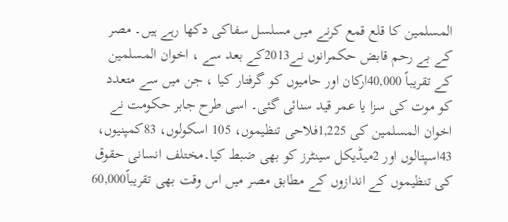المسلمین کا قلع قمع کرنے میں مسلسل سفاکی دکھا رہے ہیں۔ مصر کے بے رحم قابض حکمرانوں نے2013کے بعد سے ، اخوان المسلمین کے تقریباً 40,000ارکان اور حامیوں کو گرفتار کیا ، جن میں سے متعدد کو موت کی سزا یا عمر قید سنائی گئی۔ اسی طرح جابر حکومت نے اخوان المسلمین کی 1,225فلاحی تنظیموں، 105 اسکولوں، 83کمپنیوں، 43اسپتالوں اور 2میڈیکل سینٹرز کو بھی ضبط کیا۔مختلف انسانی حقوق کی تنظیموں کے اندازوں کے مطابق مصر میں اس وقت بھی تقریباً60,000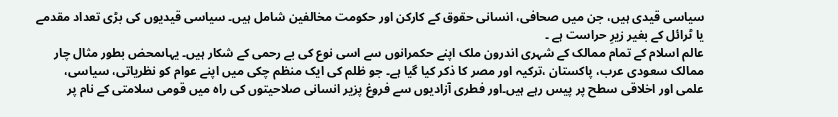سیاسی قیدی ہیں، جن میں صحافی، انسانی حقوق کے کارکن اور حکومت مخالفین شامل ہیں۔ سیاسی قیدیوں کی بڑی تعداد مقدمے یا ٹرائل کے بغیر زیرِ حراست ہے ۔
عالم اسلام کے تمام ممالک کے شہری اندرون ملک اپنے حکمرانوں سے اسی نوع کی بے رحمی کے شکار ہیں۔ یہاںمحض بطور مثال چار ممالک سعودی عرب، پاکستان ،ترکیہ اور مصر کا ذکر کیا گیا ہے۔ جو ظلم کی ایک منظم چکی میں اپنے عوام کو نظریاتی، سیاسی، علمی اور اخلاقی سطح پر پیس رہے ہیں۔اور فطری آزادیوں سے فروغ پزیر انسانی صلاحیتوں کی راہ میں قومی سلامتی کے نام پر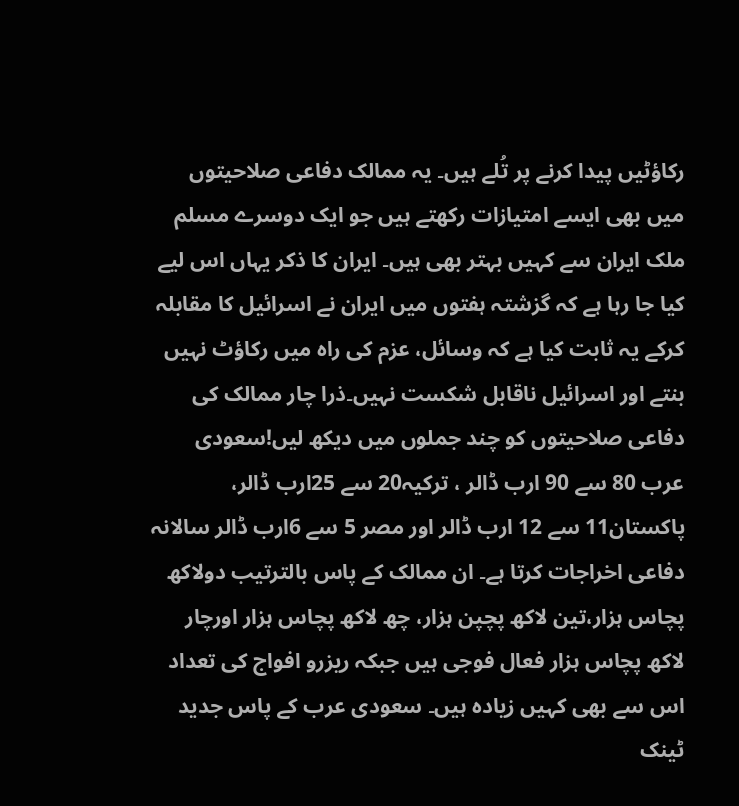رکاؤٹیں پیدا کرنے پر تُلے ہیں۔ یہ ممالک دفاعی صلاحیتوں میں بھی ایسے امتیازات رکھتے ہیں جو ایک دوسرے مسلم ملک ایران سے کہیں بہتر بھی ہیں۔ ایران کا ذکر یہاں اس لیے کیا جا رہا ہے کہ گزشتہ ہفتوں میں ایران نے اسرائیل کا مقابلہ کرکے یہ ثابت کیا ہے کہ وسائل، عزم کی راہ میں رکاؤٹ نہیں بنتے اور اسرائیل ناقابل شکست نہیں۔ذرا چار ممالک کی دفاعی صلاحیتوں کو چند جملوں میں دیکھ لیں!سعودی عرب 80 سے 90 ارب ڈالر ، ترکیہ20 سے 25ارب ڈالر، پاکستان11 سے 12 ارب ڈالر اور مصر 5 سے 6ارب ڈالر سالانہ دفاعی اخراجات کرتا ہے۔ ان ممالک کے پاس بالترتیب دولاکھ پچاس ہزار،تین لاکھ پچپن ہزار، چھ لاکھ پچاس ہزار اورچار لاکھ پچاس ہزار فعال فوجی ہیں جبکہ ریزرو افواج کی تعداد اس سے بھی کہیں زیادہ ہیں۔ سعودی عرب کے پاس جدید ٹینک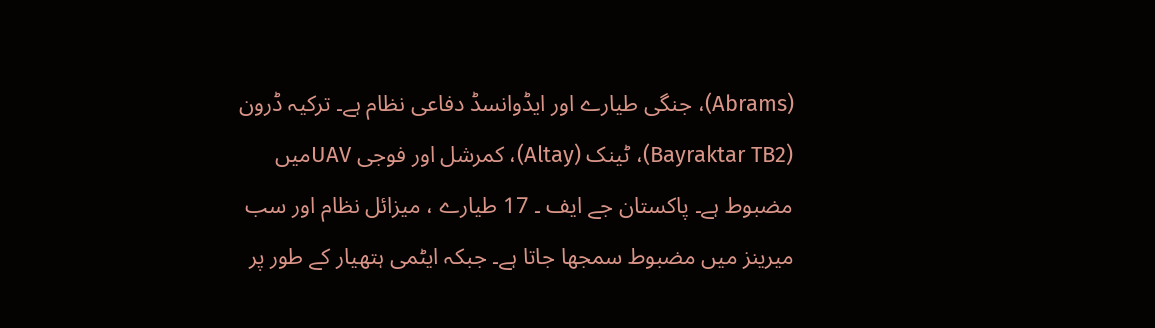(Abrams)، جنگی طیارے اور ایڈوانسڈ دفاعی نظام ہے۔ ترکیہ ڈرون (Bayraktar TB2)، ٹینک (Altay)، کمرشل اور فوجی UAVمیں مضبوط ہے۔ پاکستان جے ایف ۔ 17 طیارے ، میزائل نظام اور سب میرینز میں مضبوط سمجھا جاتا ہے۔ جبکہ ایٹمی ہتھیار کے طور پر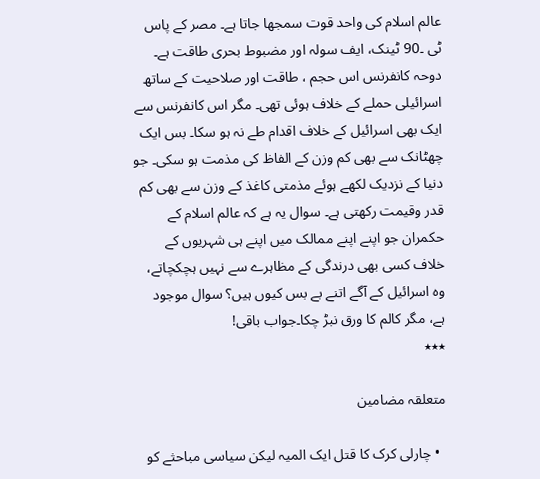عالم اسلام کی واحد قوت سمجھا جاتا ہے۔ مصر کے پاس ٹی ۔90 ٹینک، ایف سولہ اور مضبوط بحری طاقت ہے۔
دوحہ کانفرنس اس حجم ، طاقت اور صلاحیت کے ساتھ اسرائیلی حملے کے خلاف ہوئی تھی۔ مگر اس کانفرنس سے ایک بھی اسرائیل کے خلاف اقدام طے نہ ہو سکا۔ بس ایک چھٹانک سے بھی کم وزن کے الفاظ کی مذمت ہو سکی۔ جو دنیا کے نزدیک لکھے ہوئے مذمتی کاغذ کے وزن سے بھی کم قدر وقیمت رکھتی ہے۔ سوال یہ ہے کہ عالم اسلام کے حکمران جو اپنے اپنے ممالک میں اپنے ہی شہریوں کے خلاف کسی بھی درندگی کے مظاہرے سے نہیں ہچکچاتے، وہ اسرائیل کے آگے اتنے بے بس کیوں ہیں؟ سوال موجود ہے، مگر کالم کا ورق نبڑ چکا۔جواب باقی!
٭٭٭

متعلقہ مضامین

  • چارلی کرک کا قتل ایک المیہ لیکن سیاسی مباحثے کو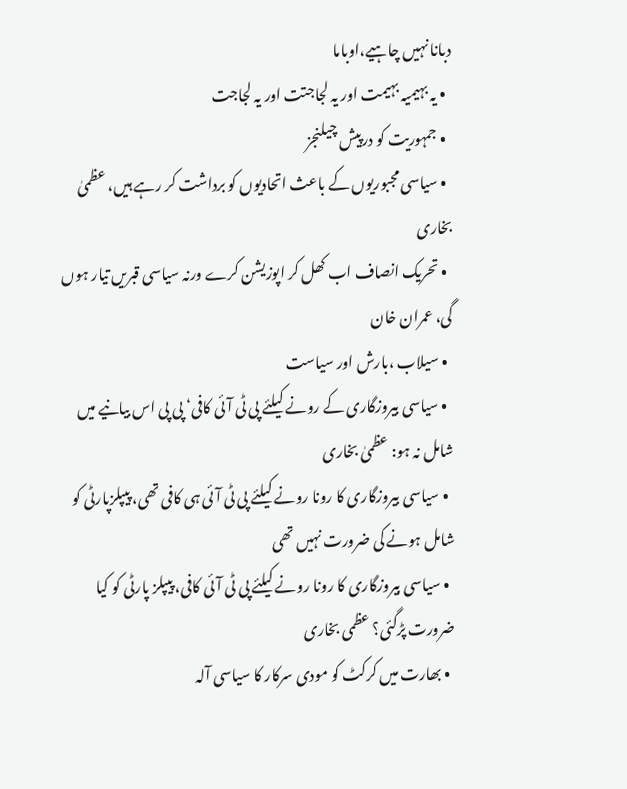دبانا نہیں چاہیے،اوباما
  • یہ بہیمیہ بہیمت اور یہ لجاجتت اور یہ لجاجت
  • جمہوریت کو درپیش چیلنجز
  • سیاسی مجبوریوں کے باعث اتحادیوں کو برداشت کر رہے ہیں، عظمیٰ بخاری
  • تحریک انصاف اب کھل کر اپوزیشن کرے ورنہ سیاسی قبریں تیار ہوں گی، عمران خان
  • سیلاب ،بارش اور سیاست
  • سیاسی بیروزگاری کے رونے کیلئے پی ٹی آئی کافی‘ پی پی اس بیانیے میں شامل نہ ہو: عظمیٰ بخاری
  • سیاسی بیروزگاری کا رونا رونے کیلئے پی ٹی آئی ہی کافی تھی، پیپلزپارٹی کو شامل ہونے کی ضرورت نہیں تھی
  • سیاسی بیروزگاری کا رونا رونے کیلئے پی ٹی آئی کافی، پیپلز پارٹی کو کیا ضرورت پڑگئی؟ عظمی بخاری
  • بھارت میں کرکٹ کو مودی سرکار کا سیاسی آلہ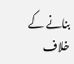بنانے کے خلاف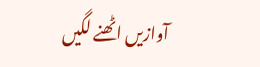آوازیں اٹھنے لگیں